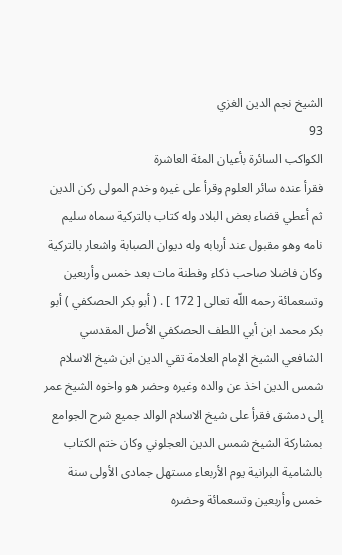الشيخ نجم الدين الغزي
93
الكواكب السائرة بأعيان المئة العاشرة
فقرأ عنده سائر العلوم وقرأ على غيره وخدم المولى ركن الدين ثم أعطي قضاء بعض البلاد وله كتاب بالتركية سماه سليم نامه وهو مقبول عند أربابه وله ديوان الصبابة واشعار بالتركية وكان فاضلا صاحب ذكاء وفطنة مات بعد خمس وأربعين وتسعمائة رحمه اللّه تعالى [ 172 ] . ( أبو بكر الحصكفي ) أبو بكر محمد ابن أبي اللطف الحصكفي الأصل المقدسي الشافعي الشيخ الإمام العلامة تقي الدين ابن شيخ الاسلام شمس الدين اخذ عن والده وغيره وحضر هو واخوه الشيخ عمر إلى دمشق فقرأ على شيخ الاسلام الوالد جميع شرح الجوامع بمشاركة الشيخ شمس الدين العجلوني وكان ختم الكتاب بالشامية البرانية يوم الأربعاء مستهل جمادى الأولى سنة خمس وأربعين وتسعمائة وحضره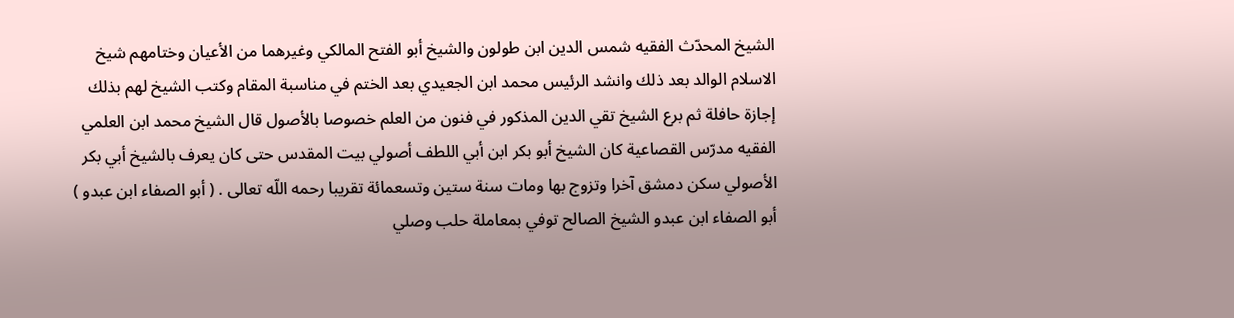الشيخ المحدّث الفقيه شمس الدين ابن طولون والشيخ أبو الفتح المالكي وغيرهما من الأعيان وختامهم شيخ الاسلام الوالد بعد ذلك وانشد الرئيس محمد ابن الجعيدي بعد الختم في مناسبة المقام وكتب الشيخ لهم بذلك إجازة حافلة ثم برع الشيخ تقي الدين المذكور في فنون من العلم خصوصا بالأصول قال الشيخ محمد ابن العلمي الفقيه مدرّس القصاعية كان الشيخ أبو بكر ابن أبي اللطف أصولي بيت المقدس حتى كان يعرف بالشيخ أبي بكر الأصولي سكن دمشق آخرا وتزوج بها ومات سنة ستين وتسعمائة تقريبا رحمه اللّه تعالى . ( أبو الصفاء ابن عبدو ) أبو الصفاء ابن عبدو الشيخ الصالح توفي بمعاملة حلب وصلي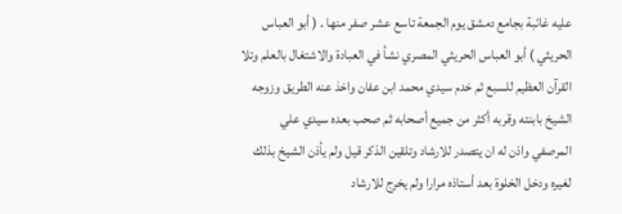عليه غائبة بجامع دمشق يوم الجمعة تاسع عشر صفر منها . ( أبو العباس الحريثي ) أبو العباس الحريثي المصري نشأ في العبادة والاشتغال بالعلم وتلا القرآن العظيم للسبع ثم خدم سيدي محمد ابن عفان واخذ عنه الطريق وزوجه الشيخ بابنته وقربه أكثر من جميع أصحابه ثم صحب بعده سيدي علي المرصفي واذن له ان يتصدر للارشاد وتلقين الذكر قيل ولم يأذن الشيخ بذلك لغيره ودخل الخلوة بعد أستاذه مرارا ولم يخرج للارشاد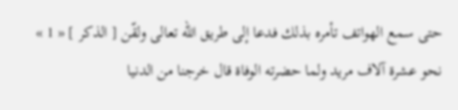حتى سمع الهواتف تأمره بذلك فدعا إلى طريق اللّه تعالى ولقّن [ الذكر ] « 1 » نحو عشرة آلاف مريد ولما حضرته الوفاة قال خرجنا من الدنيا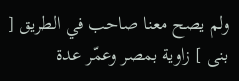ولم يصح معنا صاحب في الطريق [ بنى ] زاوية بمصر وعمّر عدة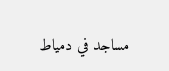مساجد في دمياط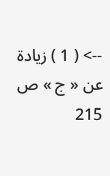--> ( 1 ) زيادة عن « ج » ص 215